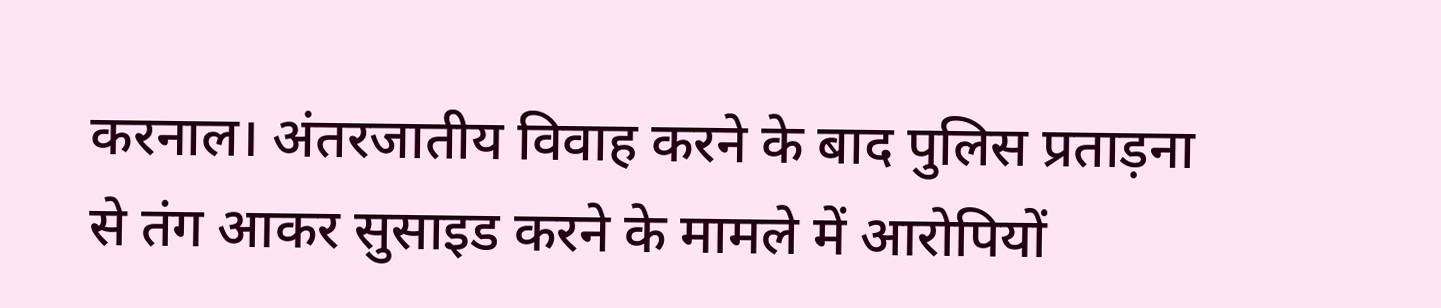करनाल। अंतरजातीय विवाह करने के बाद पुलिस प्रताड़ना से तंग आकर सुसाइड करने के मामले में आरोपियों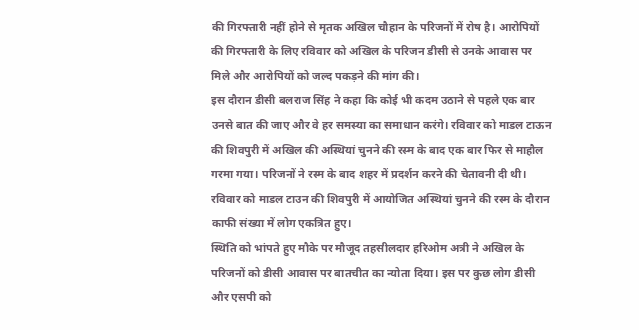की गिरफ्तारी नहीं होने से मृतक अखिल चौहान के परिजनों में रोष है। आरोपियों की गिरफ्तारी के लिए रविवार को अखिल के परिजन डीसी से उनके आवास पर मिले और आरोपियों को जल्द पकड़ने की मांग की।
इस दौरान डीसी बलराज सिंह ने कहा कि कोई भी कदम उठाने से पहले एक बार उनसे बात की जाए और वे हर समस्या का समाधान करंगे। रविवार को माडल टाऊन की शिवपुरी में अखिल की अस्थियां चुनने की रस्म के बाद एक बार फिर से माहौल गरमा गया। परिजनों ने रस्म के बाद शहर में प्रदर्शन करने की चेतावनी दी थी। रविवार को माडल टाउन की शिवपुरी में आयोजित अस्थियां चुनने की रस्म के दौरान काफी संख्या में लोग एकत्रित हुए।
स्थिति को भांपते हुए मौके पर मौजूद तहसीलदार हरिओम अत्री ने अखिल के परिजनों को डीसी आवास पर बातचीत का न्योता दिया। इस पर कुछ लोग डीसी और एसपी को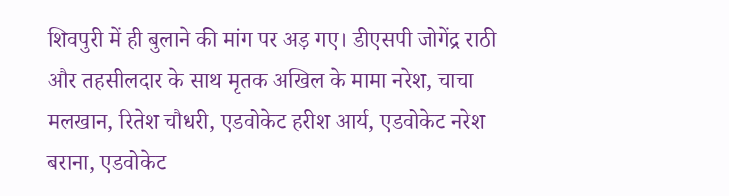शिवपुरी में ही बुलाने की मांग पर अड़ गए। डीएसपी जोगेंद्र राठी और तहसीलदार के साथ मृतक अखिल के मामा नरेश, चाचा मलखान, रितेश चौधरी, एडवोकेट हरीश आर्य, एडवोकेट नरेश बराना, एडवोकेट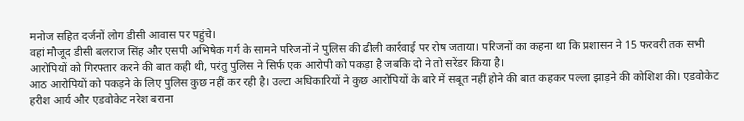मनोज सहित दर्जनों लोग डीसी आवास पर पहुंचे।
वहां मौजूद डीसी बलराज सिंह और एसपी अभिषेक गर्ग के सामने परिजनों ने पुलिस की ढीली कार्रवाई पर रोष जताया। परिजनों का कहना था कि प्रशासन ने 15 फरवरी तक सभी आरोपियों को गिरफ्तार करने की बात कही थी, परंतु पुलिस ने सिर्फ एक आरोपी को पकड़ा है जबकि दो ने तो सरेंडर किया है।
आठ आरोपियों को पकड़ने के लिए पुलिस कुछ नहीं कर रही है। उल्टा अधिकारियों ने कुछ आरोपियों के बारे में सबूत नहीं होने की बात कहकर पल्ला झाड़ने की कोशिश की। एडवोकेट हरीश आर्य और एडवोकेट नरेश बराना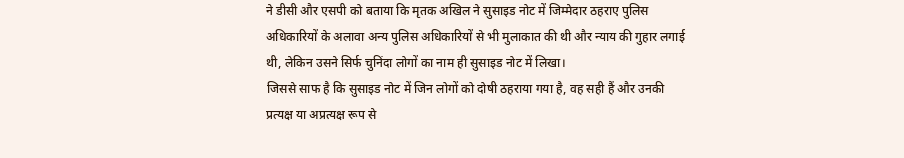ने डीसी और एसपी को बताया कि मृतक अखिल ने सुसाइड नोट में जिम्मेदार ठहराए पुलिस अधिकारियों के अलावा अन्य पुलिस अधिकारियों से भी मुलाकात की थी और न्याय की गुहार लगाई थी, लेकिन उसने सिर्फ चुनिंदा लोगों का नाम ही सुसाइड नोट में लिखा।
जिससे साफ है कि सुसाइड नोट में जिन लोगों को दोषी ठहराया गया है, वह सही हैं और उनकी प्रत्यक्ष या अप्रत्यक्ष रूप से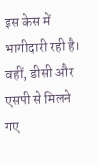इस केस में भागीदारी रही है। वहीं, डीसी और एसपी से मिलने गए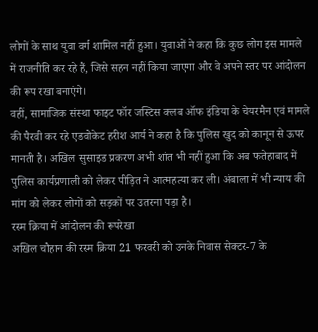लोगों के साथ युवा वर्ग शामिल नहीं हुआ। युवाओं ने कहा कि कुछ लोग इस मामले में राजनीति कर रहे हैं, जिसे सहन नहीं किया जाएगा और वे अपने स्तर पर आंदोलन की रूप रखा बनाएंगे।
वहीं, सामाजिक संस्था फाइट फॉर जस्टिस क्लब ऑफ इंडिया के चेयरमैन एवं मामले की पैरवी कर रहे एडवोकेट हरीश आर्य ने कहा है कि पुलिस खुद को कानून से ऊपर मानती है। अखिल सुसाइड प्रकरण अभी शांत भी नहीं हुआ कि अब फतेहाबाद में पुलिस कार्यप्रणाली को लेकर पीड़ित ने आत्महत्या कर ली। अंबाला में भी न्याय की मांग को लेकर लोगों को सड़कों पर उतरना पड़ा है।
रस्म क्रिया में आंदोलन की रूपरेखा
अखिल चौहान की रस्म क्रिया 21 फरवरी को उनके निवास सेक्टर-7 के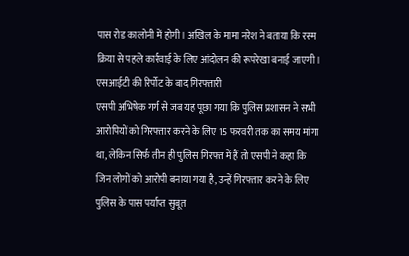पास रोड कालोनी में होगी। अखिल के मामा नरेश ने बताया कि रस्म क्रिया से पहले कार्रवाई के लिए आंदोलन की रूपरेखा बनाई जाएगी।
एसआईटी की रिर्पोट के बाद गिरफ्तारी
एसपी अभिषेक गर्ग से जब यह पूछा गया कि पुलिस प्रशासन ने सभी आरोपियों को गिरफ्तार करने के लिए 15 फरवरी तक का समय मांगा था, लेकिन सिर्फ तीन ही पुलिस गिरफ्त में हैं तो एसपी ने कहा कि जिन लोगों को आरोपी बनाया गया है, उन्हें गिरफ्तार करने के लिए पुलिस के पास पर्याप्त सुबूत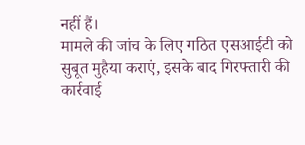नहीं हैं।
मामले की जांच के लिए गठित एसआईटी को सुबूत मुहैया कराएं, इसके बाद गिरफ्तारी की कार्रवाई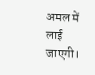अमल में लाई जाएगी।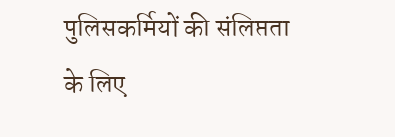पुलिसकर्मियों की संलिप्तता के लिए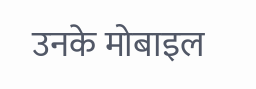उनके मोबाइल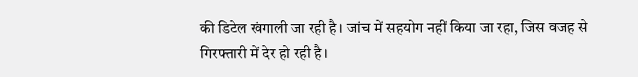की डिटेल खंगाली जा रही है। जांच में सहयोग नहीं किया जा रहा, जिस वजह से गिरफ्तारी में देर हो रही है।